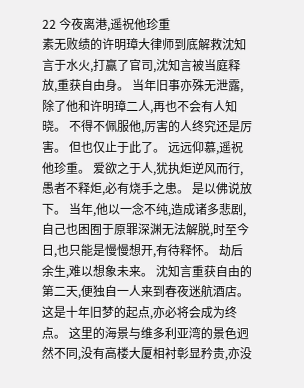22 今夜离港,遥祝他珍重
素无败绩的许明璋大律师到底解救沈知言于水火,打赢了官司,沈知言被当庭释放,重获自由身。 当年旧事亦殊无泄露,除了他和许明璋二人,再也不会有人知晓。 不得不佩服他,厉害的人终究还是厉害。 但也仅止于此了。 远远仰慕,遥祝他珍重。 爱欲之于人,犹执炬逆风而行,愚者不释炬,必有烧手之患。 是以佛说放下。 当年,他以一念不纯,造成诸多悲剧,自己也困囿于原罪深渊无法解脱,时至今日,也只能是慢慢想开,有待释怀。 劫后余生,难以想象未来。 沈知言重获自由的第二天,便独自一人来到春夜迷航酒店。 这是十年旧梦的起点,亦必将会成为终点。 这里的海景与维多利亚湾的景色迥然不同,没有高楼大厦相衬彰显矜贵,亦没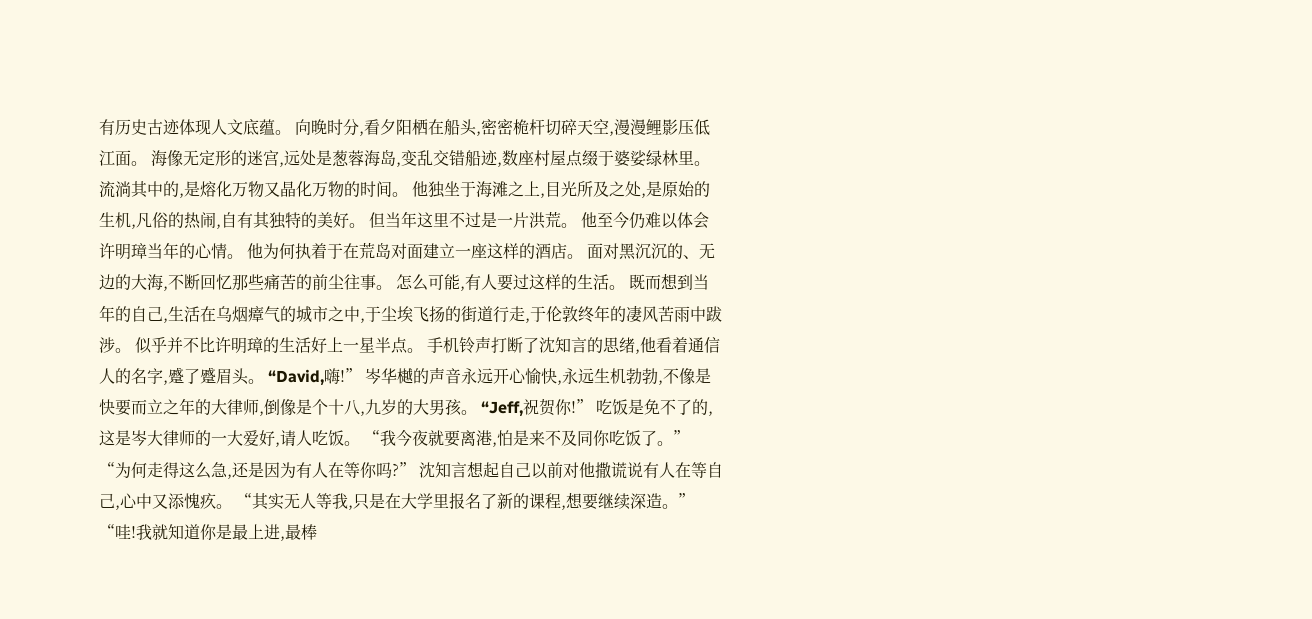有历史古迹体现人文底蕴。 向晚时分,看夕阳栖在船头,密密桅杆切碎天空,漫漫鲤影压低江面。 海像无定形的迷宫,远处是葱蓉海岛,变乱交错船迹,数座村屋点缀于婆娑绿林里。 流淌其中的,是熔化万物又晶化万物的时间。 他独坐于海滩之上,目光所及之处,是原始的生机,凡俗的热闹,自有其独特的美好。 但当年这里不过是一片洪荒。 他至今仍难以体会许明璋当年的心情。 他为何执着于在荒岛对面建立一座这样的酒店。 面对黑沉沉的、无边的大海,不断回忆那些痛苦的前尘往事。 怎么可能,有人要过这样的生活。 既而想到当年的自己,生活在乌烟瘴气的城市之中,于尘埃飞扬的街道行走,于伦敦终年的凄风苦雨中跋涉。 似乎并不比许明璋的生活好上一星半点。 手机铃声打断了沈知言的思绪,他看着通信人的名字,蹙了蹙眉头。 “David,嗨!” 岑华樾的声音永远开心愉快,永远生机勃勃,不像是快要而立之年的大律师,倒像是个十八,九岁的大男孩。 “Jeff,祝贺你!” 吃饭是免不了的,这是岑大律师的一大爱好,请人吃饭。 “我今夜就要离港,怕是来不及同你吃饭了。” “为何走得这么急,还是因为有人在等你吗?” 沈知言想起自己以前对他撒谎说有人在等自己,心中又添愧疚。 “其实无人等我,只是在大学里报名了新的课程,想要继续深造。” “哇!我就知道你是最上进,最棒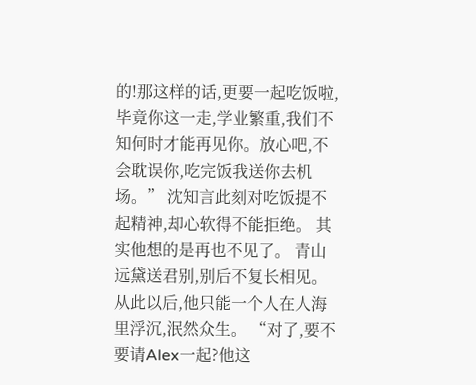的!那这样的话,更要一起吃饭啦,毕竟你这一走,学业繁重,我们不知何时才能再见你。放心吧,不会耽误你,吃完饭我送你去机场。” 沈知言此刻对吃饭提不起精神,却心软得不能拒绝。 其实他想的是再也不见了。 青山远黛送君别,别后不复长相见。 从此以后,他只能一个人在人海里浮沉,泯然众生。 “对了,要不要请Alex一起?他这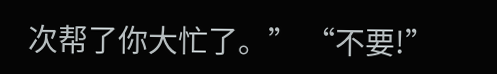次帮了你大忙了。” “不要!”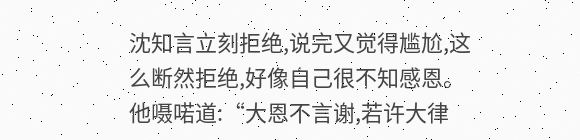沈知言立刻拒绝,说完又觉得尴尬,这么断然拒绝,好像自己很不知感恩。 他嗫喏道:“大恩不言谢,若许大律